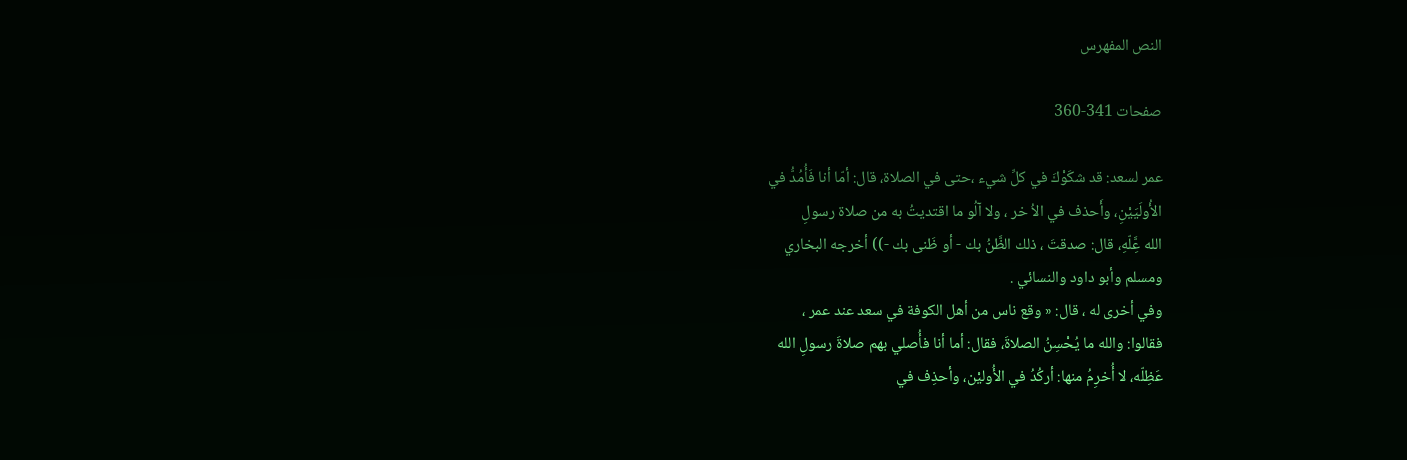النص المفهرس

صفحات 341-360

عمر لسعد: قد شكَوْكَ في كلِّ شيء ،حتى في الصلاة، قال: أمّا أنا فَأُمُدُّ في
الأُولَيَيْنِ، وأَحذف في الاُ خر ، ولا آلُو ما اقتديتُ به من صلاة رسولِ
الله عَِّلّهِ، قال: صدقتَ ، ذلك الظَّنُ بك - أو ظَنى بك -)) أخرجه البخاري
ومسلم وأبو داود والنسائي .
وفي أخری له ، قال: « وقع ناس من أهل الكوفة في سعد عند عمر ،
فقالوا: والله ما يُحْسِنُ الصلاةَ، فقال: أما أنا فأُصلي بهم صلاةَ رسولِ الله
عَظِلّه، لا أُخرِمُ منها: أركُدُ في الأُوليْن، وأحذِف في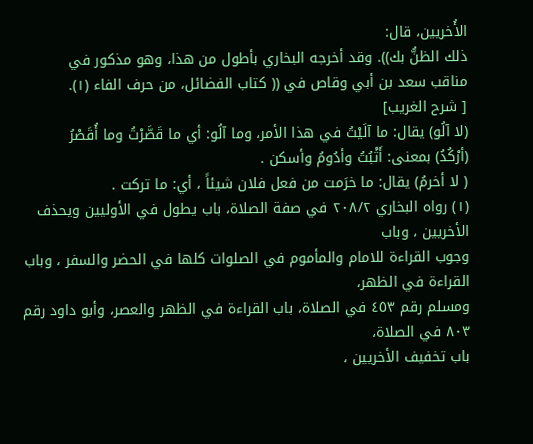الأُخريين، قال:
ذلك الظنُّ بك)). وقد أخرجه البخاري بأطول من هذا، وهو مذكور في
مناقب سعد بن أبي وقاص في (( كتاب الفضائل، من حرف الفاء (١).
[ شرح الغريب]
(لا آلُو) يقال: ما آلَيْتُ في هذا الأمر، وما آلُو: أي ما قَصَّرْتُ وما أُقَصْرُ
(أرْكُدُ) بمعنى: أَثْبُتُ وأدُومُ وأسكن .
( لا أخرمُ) يقال: ما خرَمت من فعل فلان شيئاً ، أي: ما تركت .
(١) رواه البخاري ٢٠٨/٢ في صفة الصلاة، باب يطول في الأوليين ويحذف الأخريين ، وباب
وجوب القراءة للامام والمأموم في الصلوات كلها في الحضر والسفر ، وباب القراءة في الظهر،
ومسلم رقم ٤٥٣ في الصلاة، باب القراءة في الظهر والعصر، وأبو داود رقم ٨٠٣ في الصلاة،
باب تخفيف الأخريين ،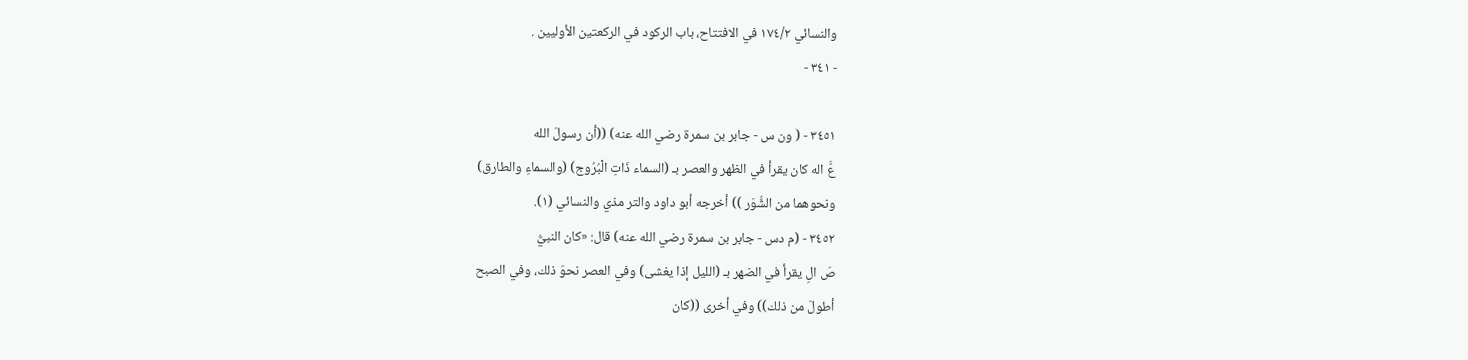والنسائي ١٧٤/٢ في الافتتاح، باب الركود في الركعتين الأوليين .
- ٣٤١ -

٣٤٥١ - ( ون س - جابر بن سمرة رضي الله عنه) ((أن رسولَ الله
عَّ اله كان يقرأ في الظهر والعصر بـ (السماء ذَاتِ الْبُرُوج) (والسماءِ والطارق)
ونحوهما من الشُّوَر )) أخرجه أبو داود والتر مذي والنسائي (١).
٣٤٥٢ - (م دس - جابر بن سمرة رضي الله عنه) قال: «كان النبيُّ
صَ الِ يقرأ في الضهر بـ (الليل إذا يغشى) وفي العصر نحوَ ذلك، وفي الصبح
أطولَ من ذلك)) وفي أخرى ((كان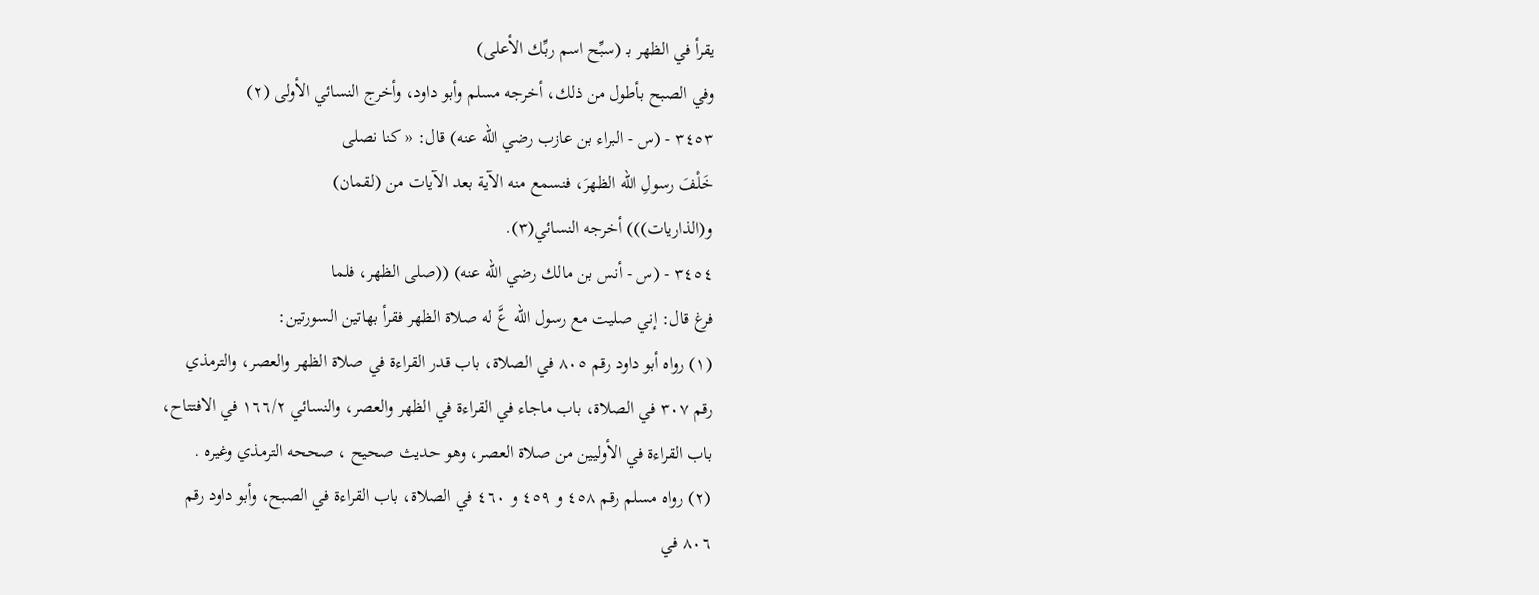يقرأ في الظهر بـ (سبِّح اسم ربِّك الأعلى)
وفي الصبح بأطول من ذلك، أخرجه مسلم وأبو داود، وأخرج النسائي الأولى (٢)
٣٤٥٣ - (س - البراء بن عازب رضي الله عنه) قال: « كنا نصلى
خَلْفَ رسولِ الله الظهرَ، فنسمع منه الآية بعد الآيات من (لقمان)
و(الذاريات))) أخرجه النسائي(٣).
٣٤٥٤ - (س - أنس بن مالك رضي الله عنه) ((صلى الظهر، فلما
فرغ قال: إني صليت مع رسول اللّه عَّ له صلاة الظهر فقرأ بهاتين السورتين:
(١) رواه أبو داود رقم ٨٠٥ في الصلاة، باب قدر القراءة في صلاة الظهر والعصر، والترمذي
رقم ٣٠٧ في الصلاة، باب ماجاء في القراءة في الظهر والعصر، والنسائي ١٦٦/٢ في الافتتاح،
باب القراءة في الأوليين من صلاة العصر، وهو حديث صحيح ، صححه الترمذي وغيره .
(٢) رواه مسلم رقم ٤٥٨ و ٤٥٩ و ٤٦٠ في الصلاة، باب القراءة في الصبح، وأبو داود رقم
٨٠٦ في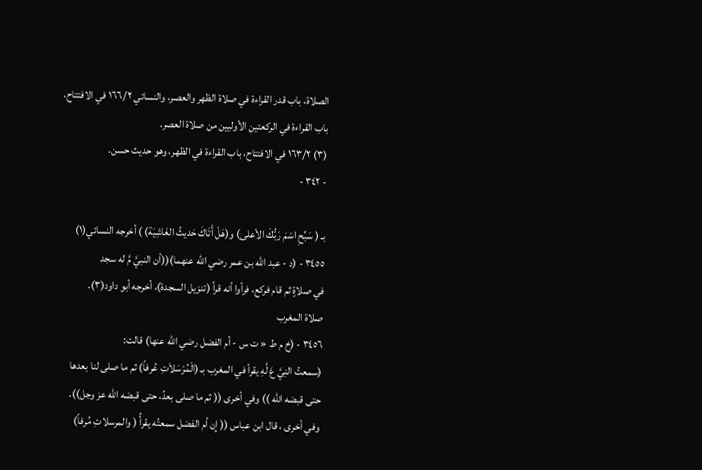الصلاة، باب قدر القراءة في صلاة الظهر والعصر، والنسائي ١٦٦/٢ في الافتتاح،
باب القراءة في الركعتين الأوليين من صلاة العصر.
(٣) ١٦٣/٢ في الافتتاح، باب القراءة في الظهر، وهو حديث حسن.
- ٣٤٢ -

بـ ( سَبِّحِ اسْمَ رَبُّكَ الأعلى) و(هَلْ أَتَاكَ حَديثُ الغَاشِيَة) ) أخرجه النسائي(١)
٣٤٥٥ - (د - عبد اللّه بن عمر رضي اللّه عنهما)((أن النبيَّ مَّ له سجد
في صلاةٍ ثم قام فركع، فرأوا أنه قرأ (تنزيل السجدة)، أخرجه أبو داود(٣).
صلاة المغرب
٣٤٥٦ - (خ م ط « ت س - أم الفضل رضي الله عنها) قالت:
(سمعتُ النِيَّ عَ لَّهِ يقرأ في المغرب بـ (الْمُرْسَلاَتِ عُرفاً) ثم ما صلى لنا بعدها
حتى قبضه الله )) وفي أخرى (( ثم ما صلى بعدُ، حتى قبضه الله عز وجل)).
وفي أخرى ، قال ابن عباس (( إِن أم الفضل سمعتُه يقرأُ ( والمرسلاتِ مُرفاً)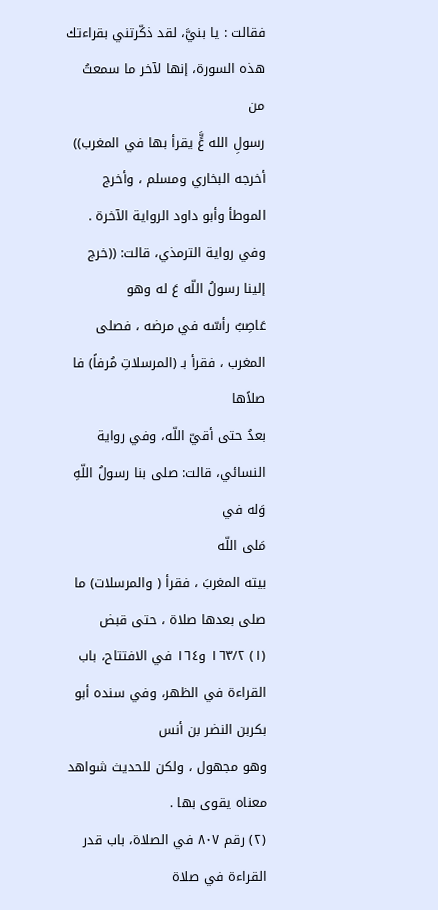فقالت : يا بنيَّ، لقد ذكّرتني بقراءتك هذه السورة، إنها لآخر ما سمعتُ من
رسولِ الله عٍَّ يقرأ بها في المغرب)) أخرجه البخاري ومسلم ، وأخرج
الموطأ وأبو داود الرواية الآخرة .
وفي رواية الترمذي، قالت: ((خرج إلينا رسولُ اللّه عَ له وهو
عَاصِبٌ رأسّه في مرضه ، فصلى المغرب ، فقرأ بـ (المرسلاتِ مُرفاً) فا صلاًها
بعدُ حتى أقيّ اللّه، وفي رواية النسائي، قالت: صلى بنا رسولُ اللّهِ وَله في
مَلى اللّه
بيته المغربَ ، فقرأ ( والمرسلات) ما صلى بعدها صلاة ، حتى قبض
(١) ١٦٣/٢ و١٦٤ في الافتتاح، باب القراءة في الظهر، وفي سنده أبو بكربن النضر بن أنس
وهو مجهول ، ولكن للحديث شواهد معناه یقوی بها .
(٢) رقم ٨٠٧ في الصلاة، باب قدر القراءة في صلاة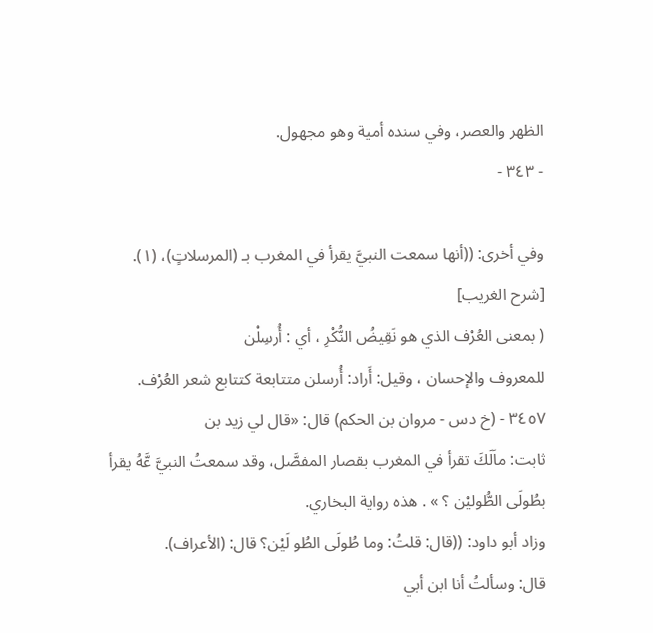الظهر والعصر، وفي سنده أمية وهو مجهول.
- ٣٤٣ -

وفي أخرى: ((أنها سمعت النبيَّ يقرأ في المغرب بـ (المرسلاتٍ)، (١).
[شرح الغريب]
( بمعنى العُرْف الذي هو نَقِيضُ النُّكْرِ ، أي : أُرسِلْن
للمعروف والإحسان ، وقيل: أَراد: أُرسلن متتابعة كتتابع شعر العُرْف.
٣٤٥٧ - (خ دس - مروان بن الحكم) قال: «قال لي زيد بن
ثابت: ماَلَكَ تقرأ في المغرب بقصار المفصَّل، وقد سمعتُ النبيَّ عَّهُ يقرأ
بطُولَى الطُّوليْن ؟ » . هذه رواية البخاري.
وزاد أبو داود: ((قال: قلتُ: وما طُولَى الطُو لَيْن؟ قال: (الأعراف).
قال: وسألتُ أنا ابن أبي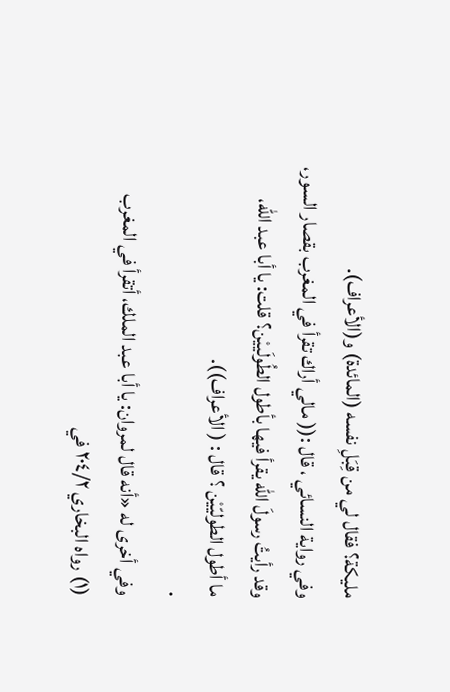مليكة؟ فقال لي من قِبَلِ نفسه (المائدة) و(الأعراف).
وفي رواية النسائي ، قال :(( مالي أراك تقرأ في المغرب بقصار السور،
وقد رأيتُ رسولَ الله يقرأ فيها بأطول الطُولَييْن؟ قلت: يا أبا عبد الله،
ما أطول الطوليّيْن ؟ قال : ( الأعراف)).
٠
وفي أخرى له «أنه قال لمروان: يا أبا عبد الملك، أتقرأ في المغرب
(١) رواه البخاري ٢٠٤/٢ في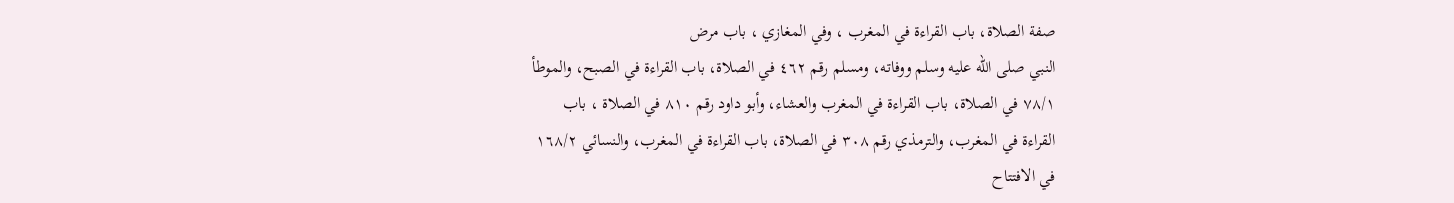صفة الصلاة، باب القراءة في المغرب ، وفي المغازي ، باب مرض
النبي صلى الله عليه وسلم ووفاته، ومسلم رقم ٤٦٢ في الصلاة، باب القراءة في الصبح، والموطأ
٧٨/١ في الصلاة، باب القراءة في المغرب والعشاء، وأبو داود رقم ٨١٠ في الصلاة ، باب
القراءة في المغرب، والترمذي رقم ٣٠٨ في الصلاة، باب القراءة في المغرب، والنسائي ١٦٨/٢
في الافتتاح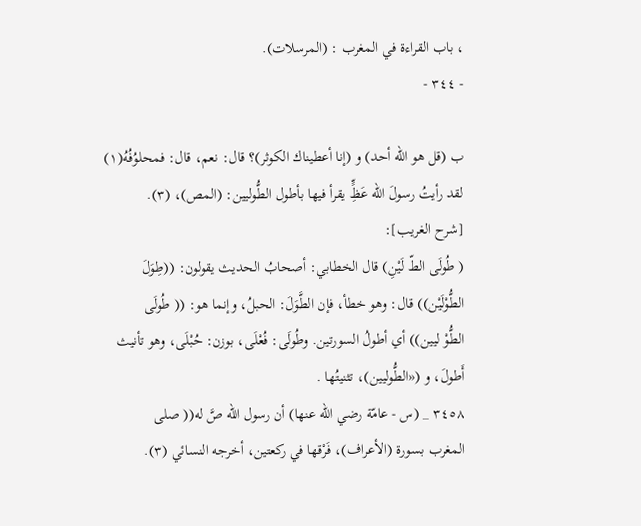، باب القراءة في المغرب : (المرسلات).
- ٣٤٤ -

ب (قل هو الله أحد) و (إنا أعطيناك الكوثر)؟ قال: نعم، قال: فمحلوُفُهُ(١)
لقد رأيتُ رسولَ الله عَظٍِّ يقرأ فيها بأطول الطُّوليين: (المص)، (٣).
[شرح الغريب]:
( طُولَى الطّ لَيْنِ) قال الخطابي: أصحابُ الحديث يقولون: ((طِوَلَ
الطُّوْلَيْن)) قال: وهو خطأ، فإن الطَّوَلَ: الحبلُ، وإنما هو: (( طُولَى
الطُّوْ ليين)) أي أطولُ السورتين. وطُولَى: فُعْلَى، بوزن: حُبْلَى، وهو تأنيث
أَطولَ، و («الطُّوليين)، تثنيتُها .
٣٤٥٨ _ (س - عامّة رضي الله عنها) أن رسول الله صَّ له(( صلى
المغرب بسورة (الأعراف)، فَرْقها في ركعتين، أخرجه النسائي (٣).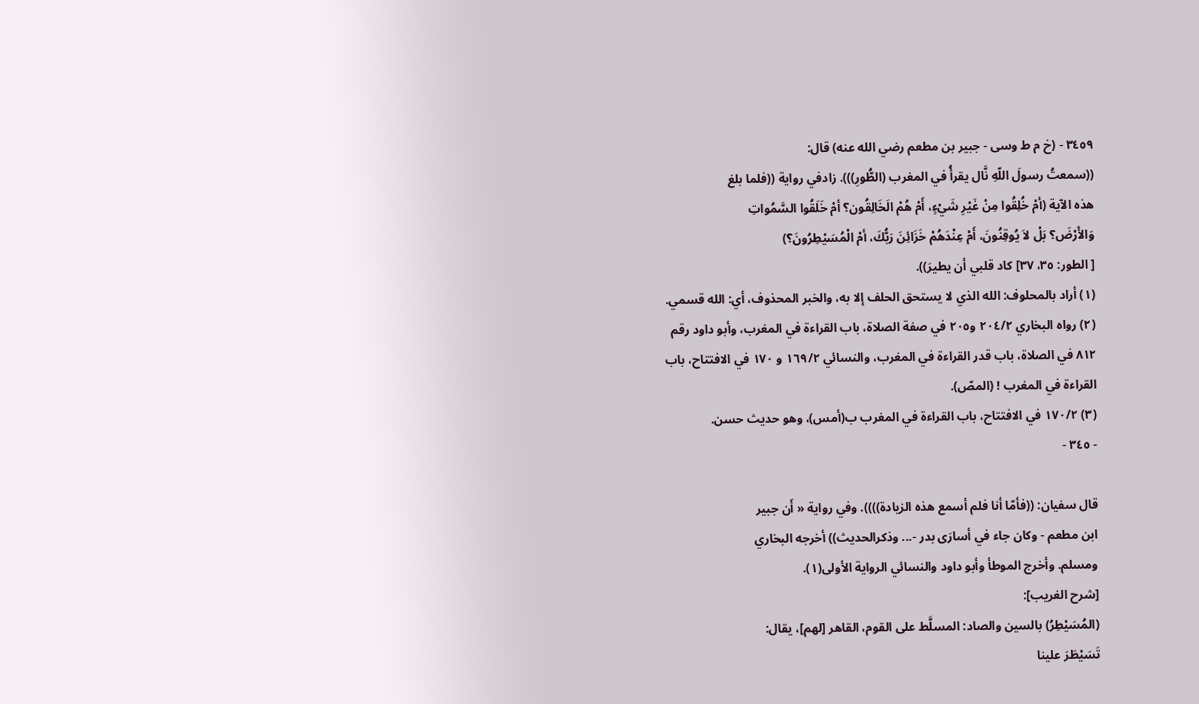٣٤٥٩ - (خ م ط وسى - جبير بن مطعم رضي الله عنه) قال:
((سمعتُ رسولَ اللّهِ نَّال يقرأُ في المغرب (الطُّورِ))). زادفي رواية ((فلما بلغ
هذه الآية (أمْ خُلِقُوا مِنْ غَيْرِ شَيْءٍ، أَمْ هُمْ الَخَالِقُون؟ أمْ خَلَقُوا السَّمُواتِ
وَالأَرْضَ؟ بَلْ لاَ يُوقِنُونَ، أَمْ عِنْدَهُمْ خَزَائِنَ رَبُّكَ، أمْ الْمُسَيْطِرُونَ؟)
[ الطور: ٣٥، ٣٧] كاد قلبي أن يطيرَ)).
(١) أراد بالمحلوف: الله الذي لا يستحق الحلف إلا به، والخبر المحذوف، أي: الله قسمي.
(٢) رواه البخاري ٢٠٤/٢ و٢٠٥ في صفة الصلاة، باب القراءة في المغرب، وأبو داود رقم
٨١٢ في الصلاة، باب قدر القراءة في المغرب، والنسائي ١٦٩/٢ و ١٧٠ في الافتتاح، باب
القراءة في المغرب ! (المصّ).
(٣) ١٧٠/٢ في الافتتاح، باب القراءة في المغرب ب(أمس)، وهو حديث حسن.
- ٣٤٥ -

قال سفيان: ((فأمّا أنا فلم أسمع هذه الزيادة)))). وفي رواية « أَن جبير
ابن مطعم - وكان جاء في أسارَى بدر -... وذكرالحديث)) أخرجه البخاري
ومسلم. وأخرج الموطأ وأبو داود والنسائي الرواية الأولى(١).
[شرح الغريب]:
(المُسَيْطِرُ) بالسين والصاد: المسلَّط على القوم، القاهر [لهم]، يقال:
تَسَيْطَرَ علينا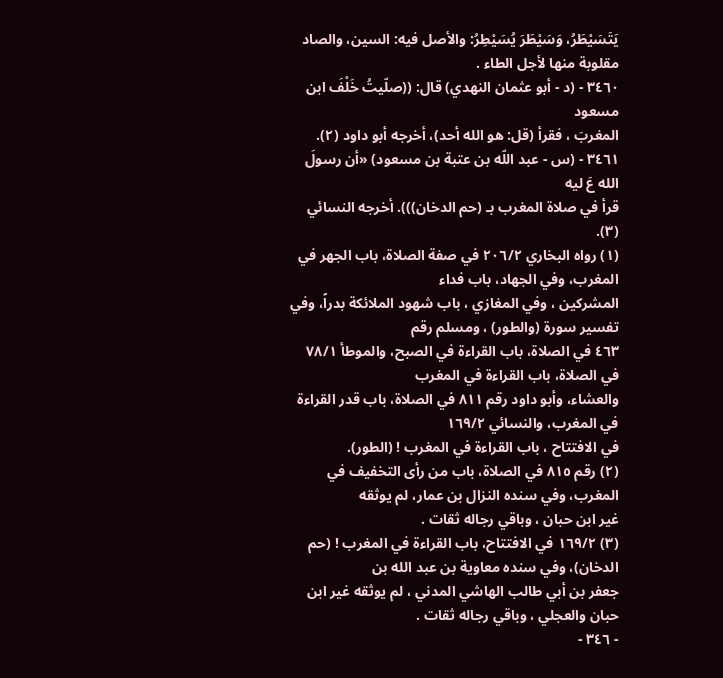يَتَسَيْطَرُ، وَسَيْطَرَ يُسَيْطِرُ: والأصل فيه: السين، والصاد
مقلوبة منها لأجل الطاء .
٣٤٦٠ - (د - أبو عثمان النهدي) قال: ((صلّيتُ خَلْفَ ابن مسعود
المغربَ ، فقرأ (قل: هو الله أحد)، أخرجه أبو داود (٢).
٣٤٦١ - (س - عبد اللّه بن عتبة بن مسعود) «أن رسولَ الله عَ ليه
قرأ في صلاة المغرب بـ (حم الدخان))). أخرجه النسائي (٣).
(١) رواه البخاري ٢٠٦/٢ في صفة الصلاة، باب الجهر في المغرب، وفي الجهاد، باب فداء
المشركين ، وفي المغازي ، باب شهود الملائكة بدراً، وفي تفسير سورة (والطور) ، ومسلم رقم
٤٦٣ في الصلاة، باب القراءة في الصبح، والموطأ ٧٨/١ في الصلاة، باب القراءة في المغرب
والعشاء، وأبو داود رقم ٨١١ في الصلاة، باب قدر القراءة في المغرب، والنسائي ١٦٩/٢
في الافتتاح ، باب القراءة في المغرب ! (الطور).
(٢) رقم ٨١٥ في الصلاة، باب من رأى التخفيف في المغرب، وفي سنده النزال بن عمار، لم يوثقه
غير ابن حبان ، وباقي رجاله ثقات .
(٣) ١٦٩/٢ في الافتتاح، باب القراءة في المغرب ! (حم الدخان)، وفي سنده معاوية بن عبد الله بن
جعفر بن أبي طالب الهاشي المدني ، لم يوثقه غير ابن حبان والعجلي ، وباقي رجاله ثقات .
- ٣٤٦ -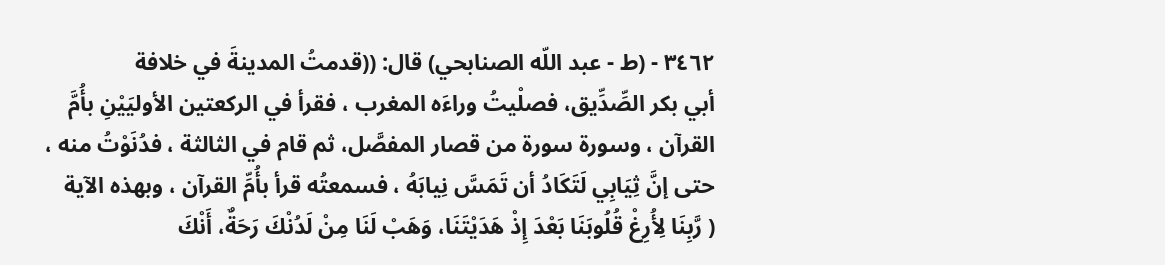٣٤٦٢ - (ط - عبد اللّه الصنابحي) قال: ((قدمتُ المدينةَ في خلافة
أبي بكر الصِّدِّيق، فصلْيتُ وراءَه المغرب ، فقرأ في الركعتين الأوليَيْنِ بأُمَّ
القرآن ، وسورة سورة من قصار المفصَّل، ثم قام في الثالثة ، فدُنَوْتُ منه ،
حتى إنَّ ثِيَابِي لَتَكَادُ أن تَمَسَّ نِيابَهُ ، فسمعتُه قرأ بأُمِّ القرآن ، وبهذه الآية
( رَّبِنَا لِأُرِغْ قُلُوبَنَا بَعْدَ إِذْ هَدَيْتَنَا، وَهَبْ لَنَا مِنْ لَدُنْكَ رَحَةٌ، أَنْكَ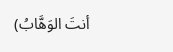أنتَ الوَهَّابُ)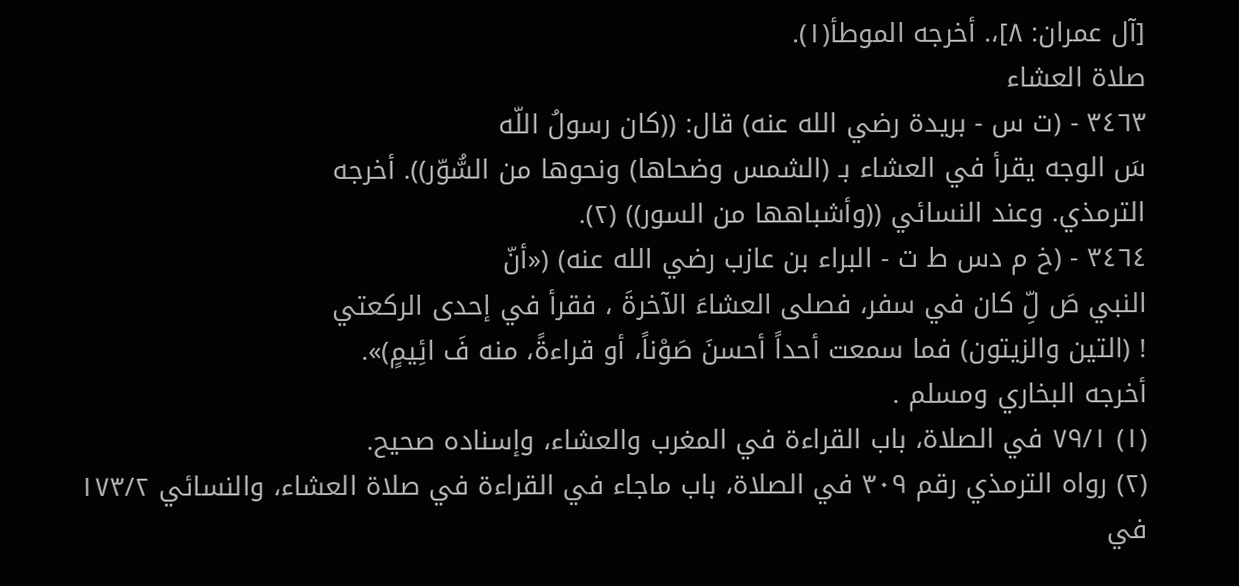[آل عمران: ٨]،. أخرجه الموطأ(١).
صلاة العشاء
٣٤٦٣ - (ت س - بريدة رضي الله عنه) قال: ((كان رسولُ اللّه
سَ الوجه يقرأ في العشاء بـ (الشمس وضحاها) ونحوها من السُّوّر)). أخرجه
الترمذي. وعند النسائي ((وأشباهها من السور)) (٢).
٣٤٦٤ - (خ م دس ط ت - البراء بن عازب رضي الله عنه) («أنّ
النبي صَ لِّ كان في سفر، فصلى العشاءَ الآخرةَ ، فقرأ في إحدى الركعتي
! (التين والزيتون) فما سمعت أحداً أحسنَ صَوْناً، أو قراءةً، منه فَ ائِيمٍ)».
أخرجه البخاري ومسلم .
(١) ٧٩/١ في الصلاة، باب القراءة في المغرب والعشاء، وإسناده صحيح.
(٢) رواه الترمذي رقم ٣٠٩ في الصلاة، باب ماجاء في القراءة في صلاة العشاء، والنسائي ١٧٣/٢
في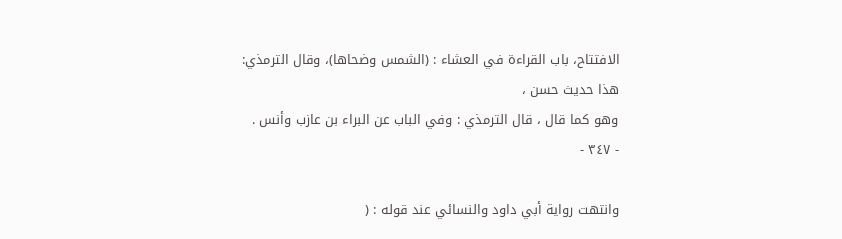الافتتاح، باب القراءة في العشاء : (الشمس وضحاها)، وقال الترمذي: هذا حديث حسن ،
وهو كما قال ، قال الترمذي : وفي الباب عن البراء بن عازب وأنس .
- ٣٤٧ -

وانتهت رواية أبي داود والنسائي عند قوله : (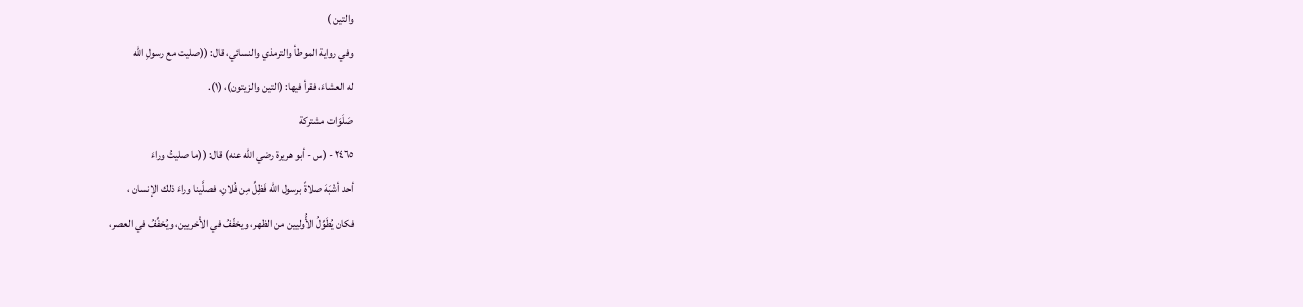والتين )
وفي رواية الموطأ والترمذي والنسائي، قال: ((صليت مع رسولِ الله
له العشاءَ، فقرأ فيها: (التين والزيتون)، (١).
صَلَوَات مشتركة
٢٤٦٥ - (س - أبو هريرة رضي الله عنه) قال: ((ما صليتُ وراءَ
أحد أشْبَهَ صلاةً برسول الله فَظِلِّ مِن فُلانِ، فصلَّينا وراءَ ذلك الإنسان ،
فكان يُطَوِّلُ الأُّوليين من الظهر، ويخفّفُ في الأْخريين، ويُخفِّفُ في العصر،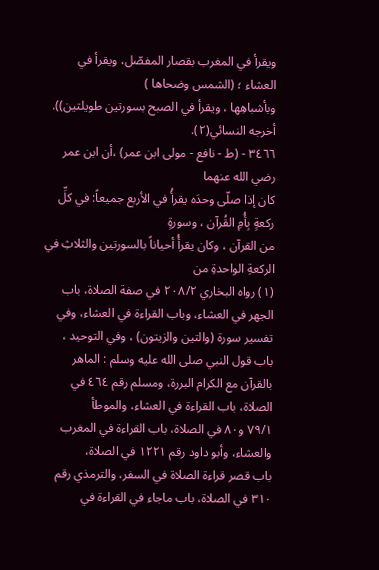ويقرأ في المغرب بقصار المفصّل، ويقرأ في العشاء ؛ (الشمس وضحاها )
وبأشباهِها ، ويقرأ في الصبح بسورتين طويلتين)). أخرجه النسائي(٢).
٣٤٦٦ - (ط - نافع - مولى ابن عمر) ،أن ابن عمر رضي الله عنهما
كان إذا صلّى وحدَه يقرأُ في الأربع جميعاً: في كلِّ ركعةٍ بِأُمِ القُرآن ، وسورةٍ
من القرآن ، وكان يقرأُ أحياناً بالسورتين والثلاثِ في الركعةِ الواحدةِ من
(١) رواه البخاري ٢٠٨/٢ في صفة الصلاة، باب الجهر في العشاء، وباب القراءة في العشاء، وفي
تفسير سورة (والتين والزيتون) ، وفي التوحيد ، باب قول النبي صلى الله عليه وسلم : الماهر
بالقرآن مع الكرام البررة، ومسلم رقم ٤٦٤ في الصلاة، باب القراءة في العشاء، والموطأ
٧٩/١ و٨٠ في الصلاة، باب القراءة في المغرب والعشاء، وأبو داود رقم ١٢٢١ في الصلاة،
باب قصر قراءة الصلاة في السفر، والترمذي رقم ٣١٠ في الصلاة، باب ماجاء في القراءة في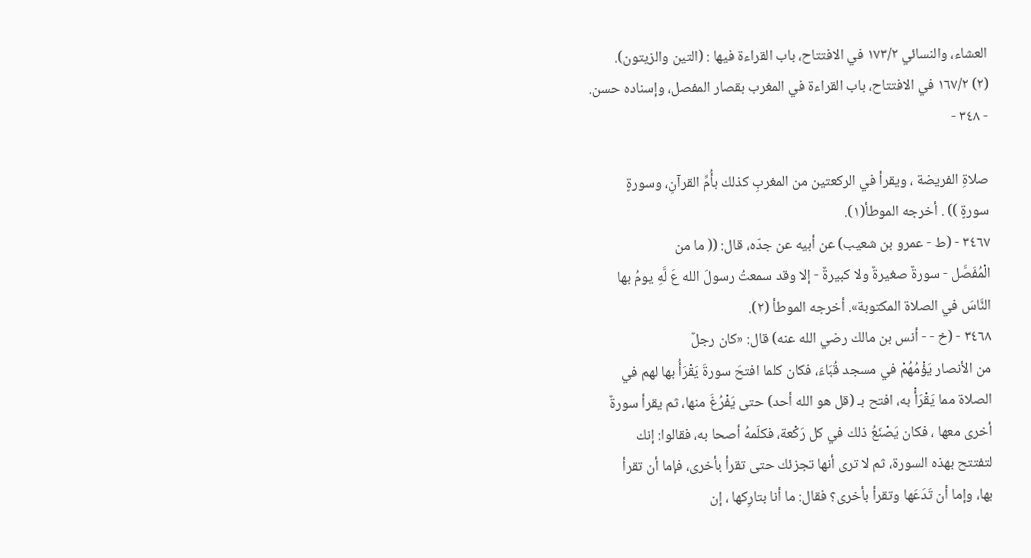العشاء، والنسائي ١٧٣/٢ في الافتتاح، باب القراءة فيها : (التين والزيتون).
(٢) ١٦٧/٢ في الافتتاح، باب القراءة في المغرب بقصار المفصل، وإسناده حسن.
- ٣٤٨ -

صلاةِ الفريضة ، ويقرأ في الركعتين من المغربِ كذلك بأُمِّ القرآنِ، وسورةٍ
سورةٍ )) . أخرجه الموطأ(١).
٣٤٦٧ - (ط - عمرو بن شعيب) عن أبيه عن جدّه، قال: (( ما من
الْمُفَصَّل - سورةٌ صغيرةٌ ولا كبيرةٌ - إلا وقد سمعتُ رسولَ الله عَ لَّهِ يومُ بها
النَّاسَ في الصلاة المكتوبة». أخرجه الموطأ (٢).
٣٤٦٨ - (خ - - أنس بن مالك رضي الله عنه) قال: «كان رجلٌ
من الأنصار يَؤْمُهُمْ في مسجد قُبَاءَ، فكان كلما افتحَ سورةَ يَقْرَأُ بها لهم في
الصلاة مما يَقْرَأْ به، افتح بـ (قل هو الله أحد) حتى يَفْرُغَ منها، ثم يقرأ سورةٌ
أخرى معها ، فكان يَصْنَعُ ذلك في كل رَكْعة، فكلّمهُ أصحا به، فقالوا: إنك
لتفتتح بهذه السورة، ثم لا ترى أنها تجزئك حتى تقرأ بأخرى، فإما أن تقرأ
بها، وإما أن تَدَعَها وتقرأ بأخرى؟ فقال: ما أنا بتارِكها ، إن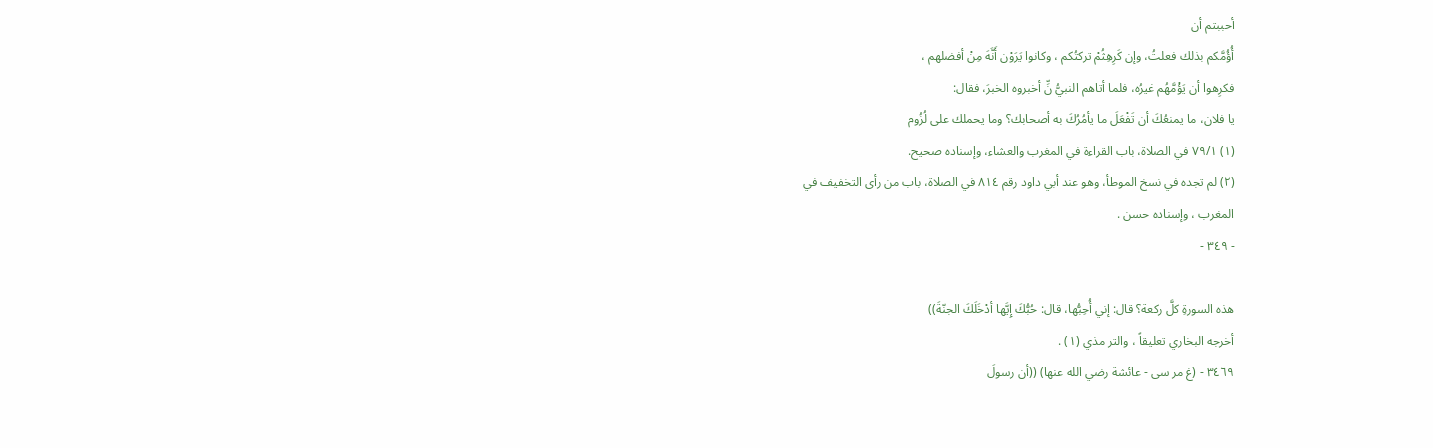أحببتم أن
أُؤُمَّكم بذلك فعلتُ، وإن كَرِهِثُمْ تركتُكم ، وكانوا يَرَوْن أَنَّهَ مِنْ أفضلهم ،
فكرِهوا أن يَؤْمَّهُم غيرُه، فلما أتاهم النبيُّ نِّ أخبروه الخبرَ، فقال:
يا فلان، ما يمنعُكَ أن تَفْعَلَ ما يأمُرُكَ به أصحابك؟ وما يحملك على لُزُوم
(١) ٧٩/١ في الصلاة، باب القراءة في المغرب والعشاء، وإسناده صحيح.
(٢) لم تجده في نسخ الموطأ، وهو عند أبي داود رقم ٨١٤ في الصلاة، باب من رأى التخفيف في
المغرب ، وإسناده حسن .
- ٣٤٩ -

هذه السورةِ كلَّ ركعة؟ قال: إني أُحِبُّها، قال: حُبُّكَ إِيَّها أدْخَلَكَ الجنّةَ))
أخرجه البخاري تعليقاً ، والتر مذي (١) .
٣٤٦٩ - (غ مر سى - عائشة رضي الله عنها) ((أن رسولَ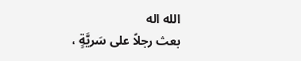الله اله
بعث رجلاً على سَريَّةٍ ،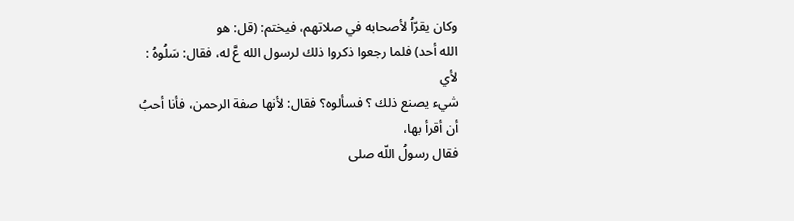وكان يقرّاُ لأصحابه في صلاتهم، فيختم: (قل: هو
الله أحد) فلما رجعوا ذكروا ذلك لرسول الله عَّ له، فقال: سَلُوهُ : لأي
شيء يصنع ذلك ؟ فسألوه؟ فقال: لأنها صفة الرحمن، فأنا أحبُ أن أقرأ بها،
فقال رسولُ اللّه صلى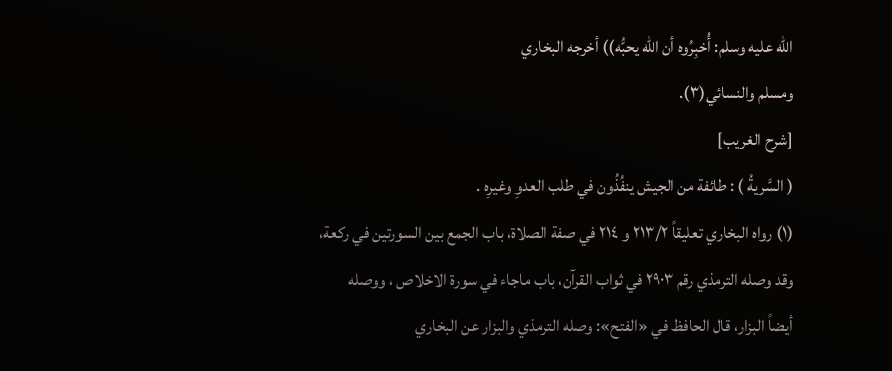الله عليه وسلم: أُخبِرُوه أن الله يحبُّه)) أخرجه البخاري
ومسلم والنسائي(٣).
[شرح الغريب]
( السَّريةُ ) : طائفة من الجيش ينفُذُون في طلب العدوِ وغيرِه .
(١) رواه البخاري تعليقاً ٢١٣/٢ و ٢١٤ في صفة الصلاة، باب الجمع بين السورتين في ركعة،
وقد وصله الترمذي رقم ٢٩٠٣ في ثواب القرآن، باب ماجاء في سورة الاخلاص ، ووصله
أيضاً البزار، قال الحافظ في «الفتح»: وصله الترمذي والبزار عن البخاري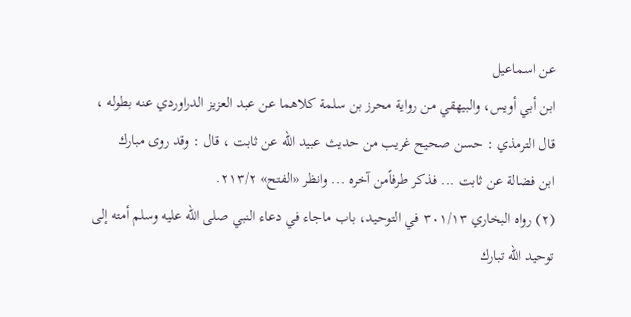عن اسماعيل
ابن أبي أويس، والبيهقي من رواية محرز بن سلمة كلاهما عن عبد العزيز الدراوردي عنه بطوله ،
قال الترمذي : حسن صحيح غريب من حديث عبيد الله عن ثابت ، قال : وقد روى مبارك
ابن فضالة عن ثابت ... فذكر طرفاًمن آخره ... وانظر «الفتح» ٢١٣/٢.
(٢) رواه البخاري ٣٠١/١٣ في التوحيد، باب ماجاء في دعاء النبي صلى الله عليه وسلم أمته إلى
توحيد الله تبارك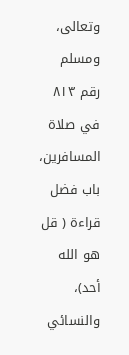وتعالى، ومسلم رقم ٨١٣ في صلاة المسافرين، باب فضل قراءة ( قل هو الله
أحد)، والنسائي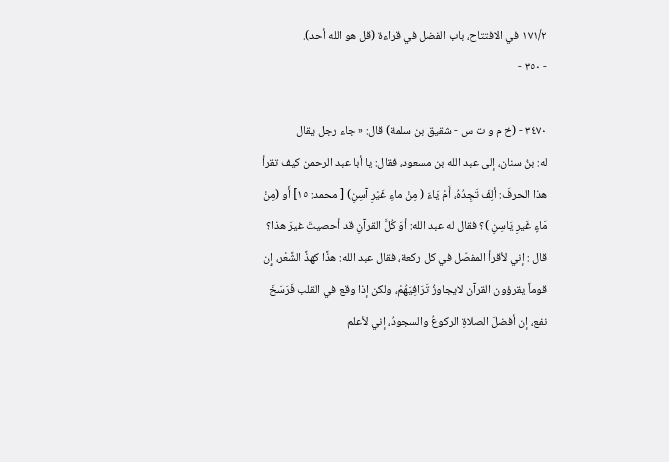١٧١/٢ في الافتتاح، باب الفضل في قراءة (قل هو الله أحد).
- ٣٥٠ -

٣٤٧٠ - (خ م و ت س - شقيق بن سلمة) قال: « جاء رجل يقال
له: بنُ سنان، إلى عبد الله بن مسعود، فقال: يا أبا عبد الرحمن كيف تقرأ
هذا الحرفَ: ألِفَ تَجِدُهُ، أَمْ يَاءَ ( مِنْ ماءِ غَيْرِ آسِنِ) [ محمد: ١٥] أَو (مِنْ
مَاءٍ غَيرِ يَاسِنِ )؟ فقال له عبد الله: أوَ كُلَّ القرآنِ قد أحصيتَ غيرَ هذا؟
قال : إني لأقرأ المفصّل في كل ركعة، فقال عبد الله: هذَّا كهذَّ الشَّعْر، إِن
قوماً يقرؤون القرآن لايجاوزُ تَرَافِيَهُمْ، ولكن إذا وقع في القلب فَرَسَخَ
نفع، إن أفضلَ الصلاةِ الركوعُ والسجودُ، إني لأعلم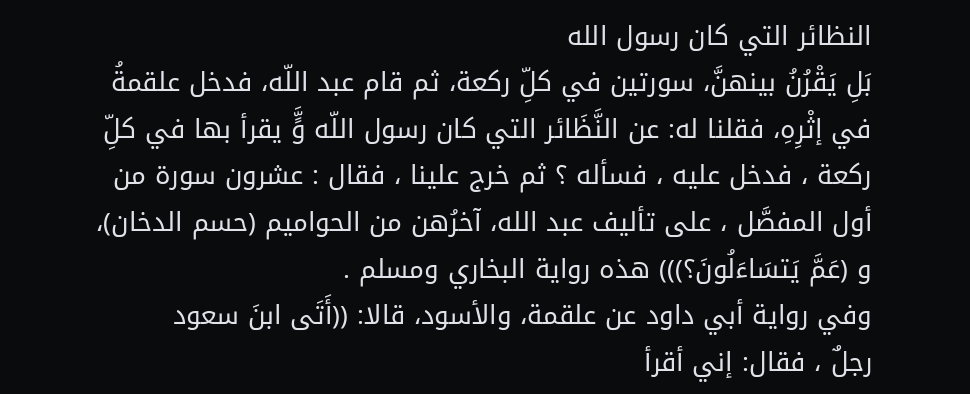النظائر التي كان رسول الله
بَلِ يَقْرُنُ بينهنَّ، سورتين في كلِّ ركعة، ثم قام عبد اللّه، فدخل علقمةُ
في إثْرِهِ، فقلنا له: عن النَّظَائر التي كان رسول اللّه وٍَّ يقرأ بها في كلِّ
ركعة ، فدخل عليه ، فسأله ؟ ثم خرج علينا ، فقال : عشرون سورة من
أول المفصَّل ، على تأليف عبد الله، آخرُهن من الحواميم (حسم الدخان)،
و (عَمَّ يَتسَاءَلُونَ؟))) هذه رواية البخاري ومسلم .
وفي رواية أبي داود عن علقمة، والأسود، قالا: ((أَتَى ابنَ سعود
رجلٌ ، فقال: إني أقرأ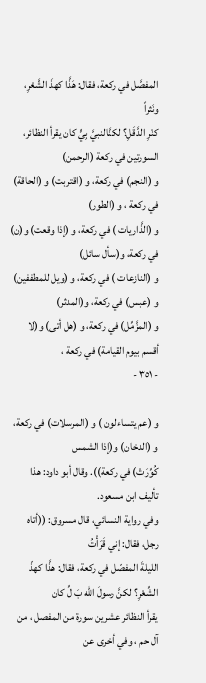المفصَّل في ركعة، فقال: هَذَّا كهذَ الشَّعْرِ، ونَثراً
كنْرِ الدَّقَلِ؟ لكنَّالنبيَّ بِيٍّ كان يقرأ النظائر، السورتين في ركعة (الرحمن)
و (النجم) في ركعة، و (اقتربت) و (الحاقة) في ركعة ، و (الطور)
و (الذَّاريات ) في ركعة، و (إذا وقعت) و(ن) في ركعة، و(سأل سائل)
و (النازعات ) في ركعة، و (ويل للمطففين) و (عبس) في ركعة، و(المدثر)
و (المزَّمِّل) في ركعة، و (هل أتى) و(لا أقسم بيوم القيامة) في ركعة ،
- ٣٥١ -

و (عم يتساءلون ) و (المرسلات) في ركعة، و (الدخان) و(إذا الشمس
كُوِّرَتْ) في ركعة)). وقال أبو داود: هذا تأليف ابن مسعود.
وفي رواية النسائي، قال مسروق: ((أتاه رجل، فقال: إني قَرَأْتُ
الليلةَ المفصّل في ركعة، فقال: هذَّا كهذّ الشِّعْرِ؟ لكنَّ رسولَ اللّه بَ لِّ كان
يقرأ النظائر عشرين سورة من المفصل ، من آل حم ، وفي أخرى عن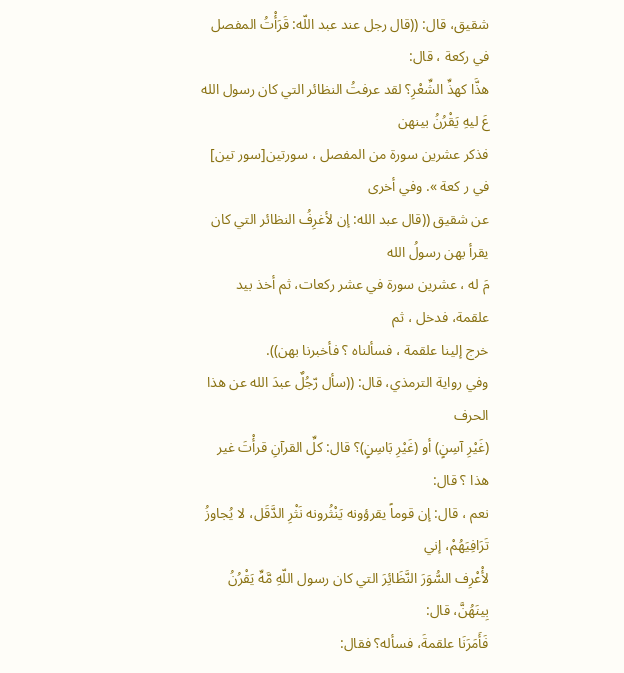شقيق، قال: ((قال رجل عند عبد اللّه: قَرَأْتُ المفصل في ركعة ، قال:
هذَّا كهذِّ الشِّعْرِ؟ لقد عرفتُ النظائر التي كان رسول الله عَ ليهِ يَقْرُنُ بينهن
فذكر عشرین سورة من المفصل ، سورتین[سور تین] في ر کعة ». وفي أخرى
عن شقيق ((قال عبد الله: إن لأغرِفُ النظائر التي كان يقرأ بهن رسولُ الله
مَ له ، عشرين سورة في عشر ركعات، ثم أخذ بيد علقمة، فدخل ، ثم
خرج إلينا علقمة ، فسألناه ؟ فأخبرنا بهن)).
وفي رواية الترمذي، قال: ((سأل رّجُلٌ عبدَ الله عن هذا الحرف
(غَيْرِ آسِنٍ) أو (غَيْرِ بَاسِنٍ)؟ قال: كلِّ القرآنِ قرأْتَ غير هذا ؟ قال:
نعم ، قال: إن قوماً يقرؤونه يَنْثُرونه نَثْرِ الدَّقَل، لا يُجاوزُ تَرَافِيَهُمْ، إني
لأْعْرِف السُّوَرَ النَّظَائِرَ التي كان رسول اللّهِ مَّهِّ يَقْرُنُ بِينَهُنَّ، قال:
فَأَمَرَنَا علقمةَ، فسأله؟ فقال: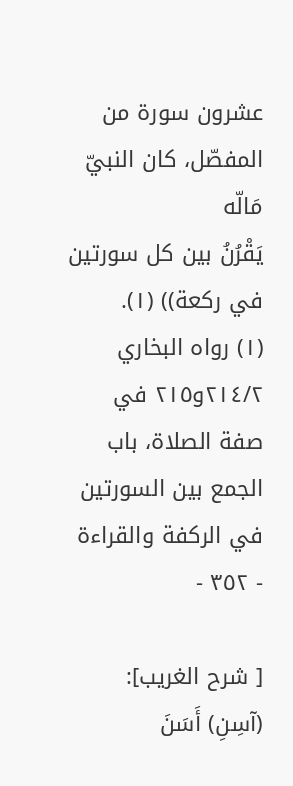عشرون سورة من المفصّل، كان النبيّ مَالّه
يَقْرُنُ بين كل سورتين في ركعة)) (١).
(١) رواه البخاري ٢١٤/٢و٢١٥ في صفة الصلاة، باب الجمع بين السورتين في الركفة والقراءة
- ٣٥٢ -

[ شرح الغريب]:
(آسِنِ) أَسَنَ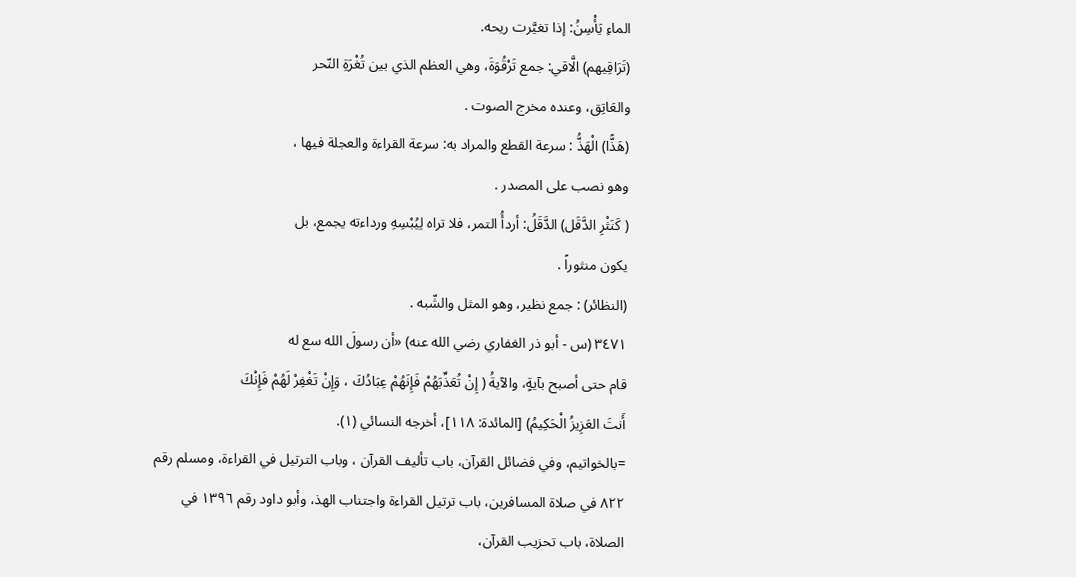الماءِ يَأْسِنُ: إذا تغيَّرت ريحه.
(تَرَاقِيهم) الَّاقي: جمع تَرْقُوَةَ، وهي العظم الذي بين تُغْرَةِ النّحر
والعَاتِق، وعنده مخرج الصوت .
(هَذًّا) الْهَذُّ : سرعة القطع والمراد به: سرعة القراءة والعجلة فيها ،
وهو نصب على المصدر .
( كَنَثْرِ الدَّقَل) الدَّقَلُ: أردأُ التمر، فلا تراه لِيُبْسِهِ ورداءته يجمع، بل
يكون منثوراً .
(النظائر) : جمع نظير، وهو المثل والشّبه .
٣٤٧١ (س - أبو ذر الغفاري رضي الله عنه) «أن رسولَ الله سع له
قام حتى أصبح بآيةٍ، والآيةُ ( إِنْ تُعَذِّبَهُمْ فَإِنَهُمْ عِبَادُكَ ، وَإِنْ تَغْفِرْ لَهُمْ فَإِنْكَ
أَنتَ العَزِيزُ الْحَكِيمُ) [المائدة: ١١٨]، أخرجه النسائي (١).
=بالخواتيم، وفي فضائل القرآن، باب تأليف القرآن ، وباب الترتيل في القراءة، ومسلم رقم
٨٢٢ في صلاة المسافرين، باب ترتيل القراءة واجتناب الهذ، وأبو داود رقم ١٣٩٦ في
الصلاة، باب تحزيب القرآن،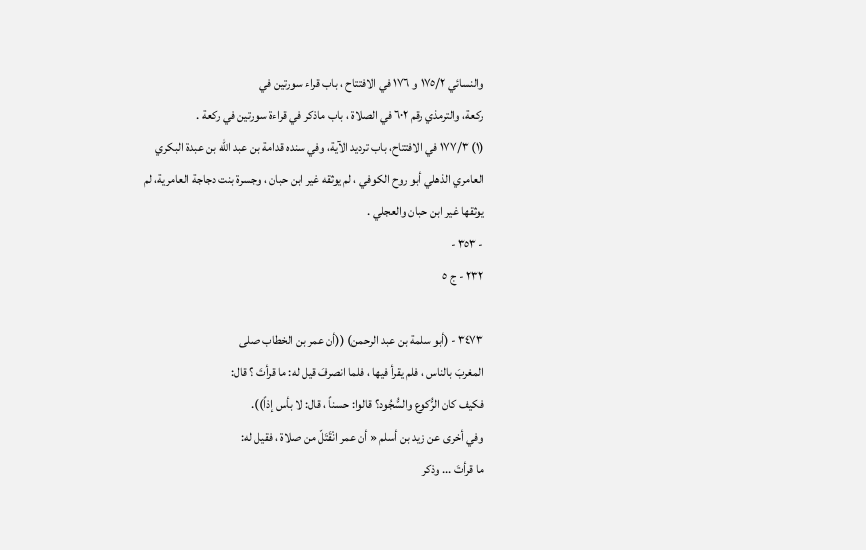والنسائي ١٧٥/٢ و ١٧٦ في الافتتاح ، باب قراء سورتين في
ركعة، والترمذي رقم ٦٠٢ في الصلاة ، باب ماذكر في قراءة سورتين في ركعة .
(١) ١٧٧/٣ في الافتتاح، باب ترديد الآية، وفي سنده قدامة بن عبد الله بن عبدة البكري
العامري الذهلي أبو روح الكوفي ، لم يوثقه غير ابن حبان ، وجسرة بنت دجاجة العامرية، لم
يوثقها غير ابن حبان والعجلي .
- ٣٥٣ -
٢٣٢ - ج ٥

٣٤٧٣ - (أبو سلمة بن عبد الرحمن) ((أن عمر بن الخطاب صلى
المغربَ بالناس ، فلم يقرأ فيها ، فلما انصرفَ قيل له: ما قرأتَ ؟ قال:
فكيف كان الرُّكوع والسُّجُود؟ قالوا: حسناً ، قال: لا بأس إذاً)).
وفي أخرى عن زيد بن أسلم « أن عمر انْقَتَلّ من صلاة ، فقيل له:
ما قرأتَ ... وذكر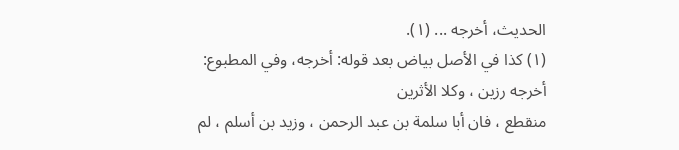الحديث، أخرجه ... (١).
(١) كذا في الأصل بياض بعد قوله: أخرجه، وفي المطبوع: أخرجه رزين ، وكلا الأثرين
منقطع ، فان أبا سلمة بن عبد الرحمن ، وزيد بن أسلم ، لم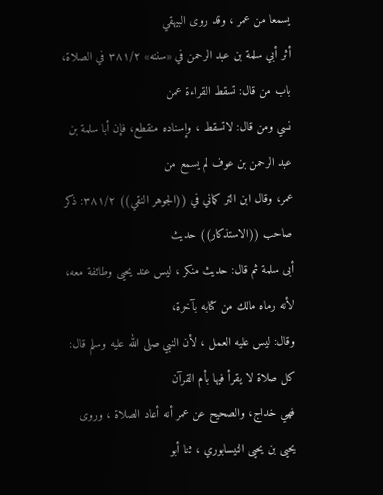يسمعا من عمر ، وقد روى البيهقي
أثر أبي سلمة بن عبد الرحمن في «سننه» ٣٨١/٢ في الصلاة، باب من قال: تسقط القراءة عمن
نسي ومن قال: لاتسقط ، وإسناده منقطع، فإن أبا سلمة بن عبد الرحمن بن عوف لم يسمع من
عمر، وقال ابن التر كماني في ((الجوهر النقي)) ٣٨١/٢: ذكر صاحب ((الاستذكار)) حديث
أبى سلمة ثم قال: حديث منكر ، ليس عند يحيى وطائفة معه، لأنه رماه مالك من كتابه بآخرة،
وقال: ليس عليه العمل ، لأن النبي صلى الله عليه وسلم قال: كل صلاة لا يقرأ فيها بأم القرآن
فهي خداج، والصحيح عن عمر أنه أعاد الصلاة ، وروى يحيى بن يحيى النيسابوري ، ثنا أبو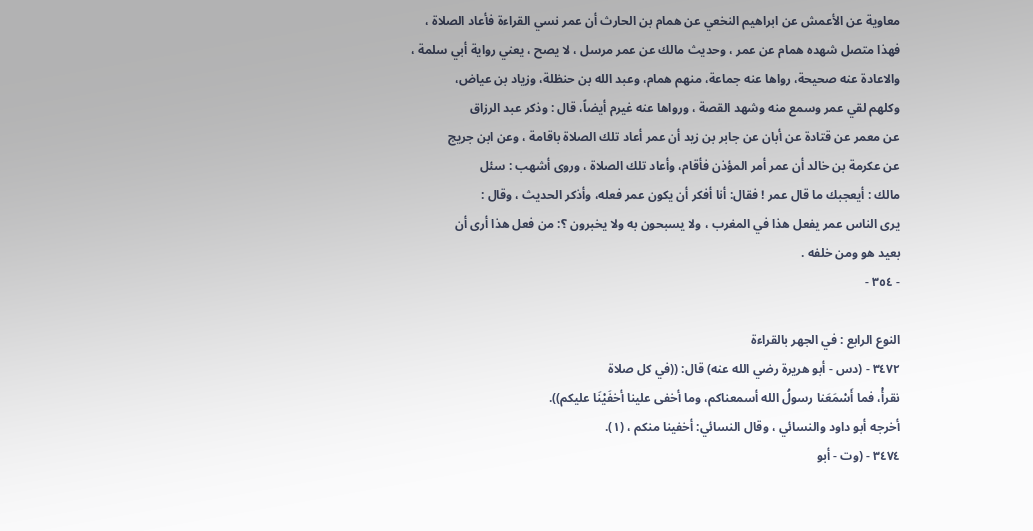معاوية عن الأعمش عن ابراهيم النخعي عن همام بن الحارث أن عمر نسي القراءة فأعاد الصلاة ،
فهذا متصل شهده همام عن عمر ، وحديث مالك عن عمر مرسل ، لا يصح ، يعني رواية أبي سلمة ،
والاعادة عنه صحيحة، رواها عنه جماعة، منهم همام، وعبد الله بن حنظلة، وزياد بن عياض،
وكلهم لقي عمر وسمع منه وشهد القصة ، ورواها عنه غيرم أيضاً، قال : وذكر عبد الرزاق
عن معمر عن قتادة عن أبان عن جابر بن زيد أن عمر أعاد تلك الصلاة باقامة ، وعن ابن جريج
عن عكرمة بن خالد أن عمر أمر المؤذن فأقام، وأعاد تلك الصلاة ، وروى أشهب : سئل
مالك : أيعجبك ما قال عمر ! فقال: أنا أفكر أن يكون عمر فعله، وأذكر الحديث ، وقال :
يرى الناس عمر يفعل هذا في المغرب ، ولا يسبحون به ولا يخبرون ؟: من فعل هذا أرى أن
بعيد هو ومن خلفه .
- ٣٥٤ -

النوع الرابع : في الجهر بالقراءة
٣٤٧٢ - (دس - أبو هريرة رضي الله عنه) قال: ((في كل صلاة
نقرأْ، فما أَسْمَعَنا رسولُ الله أسمعناكم، وما أخفى علينا أخفَيْنَا عليكم)).
أخرجه أبو داود والنسائي ، وقال النسائي: أخفينا منكم ، (١).
٣٤٧٤ - (وت - أبو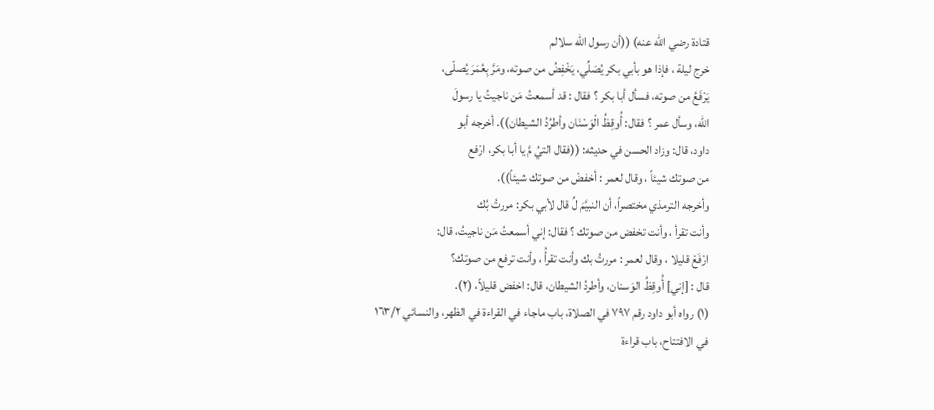قتادة رضي الله عنه) ((أن رسول الله سلالم
خرج ليلة ، فإذا هو بأبي بكر يُصَلِّي، يَخْفِضُ من صوته، ومَرَّ بِعُمَرَ يُصلّى،
يَرْفَعُ من صوته، فسأل أبا بكر ؟ فقال : قد أسمعتُ مَن ناجيتُ يا رسولَ
الله، وسأل عمر ؟ فقال: أُوقِظُ الْوَسْنَان وأطرُدُ الشيطان)). أخرجه أبو
داود، قال: وزاد الحسن في حديثه: ((فقال التيُ مَّ يا أبا بكر، ارْفع
من صوتك شيئاً ، وقال لعمر : أخفضْ من صوتك شيئاً)).
وأخرجه الترمذي مختصراً، أن النبيَّمَ لِّ قال لأبي بكر: مررتُ بُك
وأنت تقرأ ، وأنت تخفض من صوتك ؟ فقال: إني أسمعتُ مَن ناجيتُ، قال:
ارْفَعْ قليلا ، وقال لعمر : مررتُ بك وأنت تقرأُ ، وأنت ترفع من صوتك؟
قال : [إني] أُوقِظُ الوَسنان، وأطردُ الشيطان، قال: اخفض قليلاً، (٢).
(١) رواه أبو داود رقم ٧٩٧ في الصلاة، باب ماجاء في القراءة في الظهر، والنسائي ١٦٣/٢
في الافتتاح، باب قراءة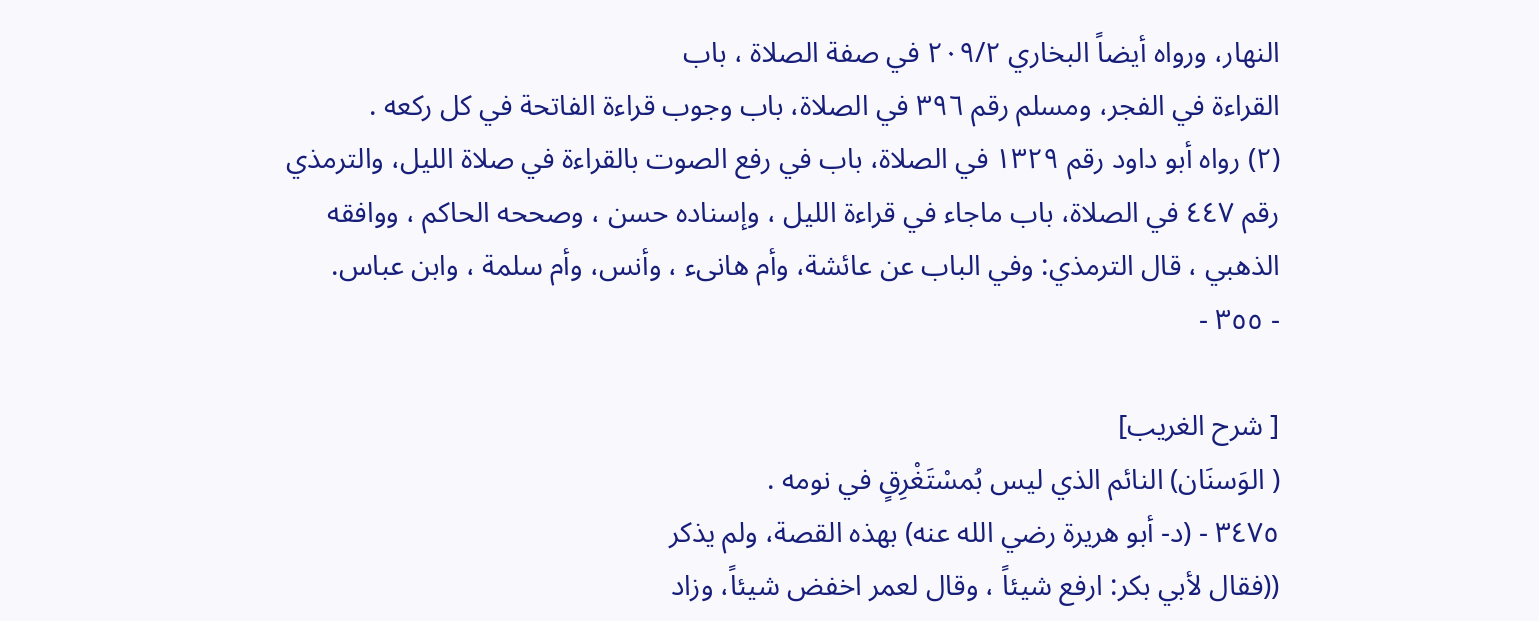النهار، ورواه أيضاً البخاري ٢٠٩/٢ في صفة الصلاة ، باب
القراءة في الفجر، ومسلم رقم ٣٩٦ في الصلاة، باب وجوب قراءة الفاتحة في كل ركعه .
(٢) رواه أبو داود رقم ١٣٢٩ في الصلاة، باب في رفع الصوت بالقراءة في صلاة الليل، والترمذي
رقم ٤٤٧ في الصلاة، باب ماجاء في قراءة الليل ، وإسناده حسن ، وصححه الحاكم ، ووافقه
الذهبي ، قال الترمذي: وفي الباب عن عائشة، وأم هانىء ، وأنس، وأم سلمة ، وابن عباس.
- ٣٥٥ -

[ شرح الغريب]
( الوَسنَان) النائم الذي ليس بُمسْتَغْرِقٍ في نومه .
٣٤٧٥ - (د- أبو هريرة رضي الله عنه) بهذه القصة، ولم يذكر
((فقال لأبي بكر: ارفع شيئاً ، وقال لعمر اخفض شيئاً، وزاد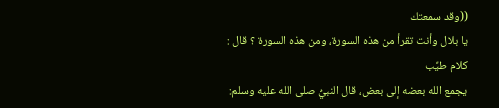((وقد سمعتك
يا بلال وأنت تقرأ من هذه السورة، ومن هذه السورة ؟ قال : كلام طيِّب
يجمع الله بعضه إلى بعض، قال النبيُّ صلى الله عليه وسلم: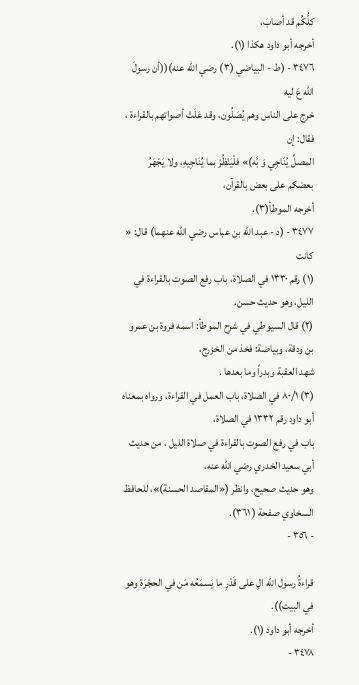كلُّكُم قد أصابَ،
أخرجه أبو داود هكذا (١).
٣٤٧٦ - (ط - البياضي (٣) رضي الله عنه)((أن رسولَ الله عَ ليه
خرج على الناس وهم يُصَلُون، وقد عَلَتْ أصواتهم بالقراءة ، فقال: إن
المصلِّ يُنَاجِي وَ بَّه)» فلْيَنْظُرْ بما يُنَاجِيهِ، ولا يَجْهَرُ بعضكم على بعض بالقرآن،
أخرجه الموطأ(٣).
٣٤٧٧ - (د - عبد اللّه بن عباس رضي الله عنهما) قال: « كانت
(١) رقم ١٣٣٠ في الصلاة، باب رفع الصوت بالقراءة في الليل، وهو حديث حسن.
(٢) قال السيوطي في شرح الموطأ: اسمه فروة بن عمرو بن ودقة، وبياضة: فخذ من الخزرج،
شهد العقبة وبدراً وما بعدها .
(٣) ٨٠/١ في الصلاة، باب العمل في القراءة، ورواه بمعناه أبو داود رقم ١٣٣٢ في الصلاة،
باب في رفع الصوت بالقراءة في صلاة الليل ، من حديث أبي سعيد الخدري رضي الله عنه،
وهو حديث صحيح، وانظر («المقاصد الحسنة)»، للحافظ السخاوي صفحة ( ٣٦١).
- ٣٥٦ -

قراءةُ رسول اللّه الِ على قَدْرِ ما يَسمَعُه مَن في الحجْرَة وهو في البيت)).
أخرجه أبو داود (١).
٣٤٧٨ -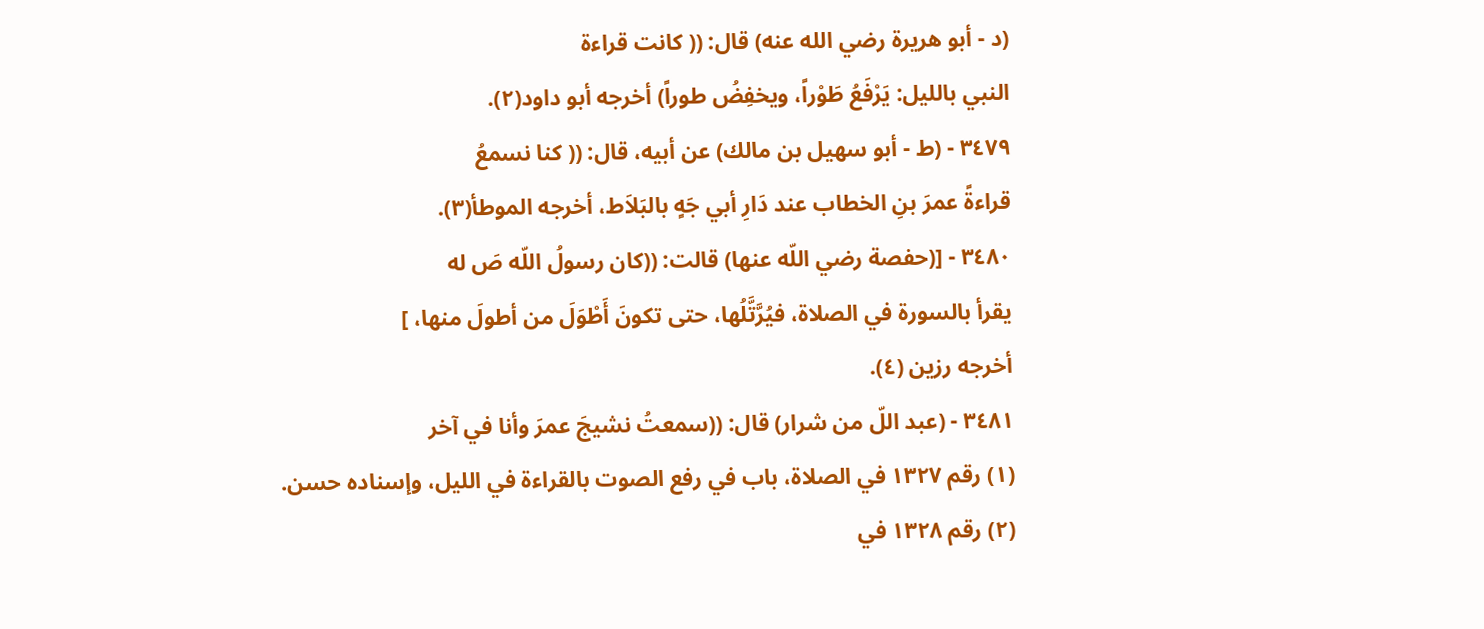(د - أبو هريرة رضي الله عنه) قال: (( كانت قراءة
النبي بالليل: يَرْفَعُ طَوْراً، ويخفِضُ طوراً) أخرجه أبو داود(٢).
٣٤٧٩ - (ط - أبو سهيل بن مالك) عن أبيه، قال: (( كنا نسمعُ
قراءةً عمرَ بنِ الخطاب عند دَارِ أبي جَهٍ بالبَلاَط، أخرجه الموطأ(٣).
٣٤٨٠ - [(حفصة رضي اللّه عنها) قالت: ((كان رسولُ اللّه صَ له
يقرأ بالسورة في الصلاة، فيُرَّتَّلُها، حتى تكونَ أَطْوَلَ من أطولَ منها، ]
أخرجه رزين (٤).
٣٤٨١ - (عبد اللّ من شرار) قال: ((سمعتُ نشيجَ عمرَ وأنا في آخر
(١) رقم ١٣٢٧ في الصلاة، باب في رفع الصوت بالقراءة في الليل، وإسناده حسن.
(٢) رقم ١٣٢٨ في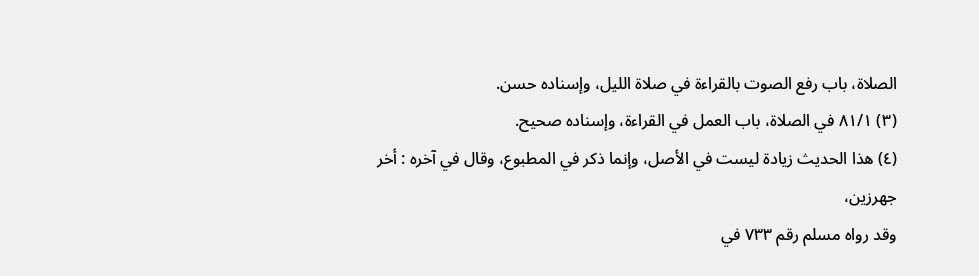الصلاة، باب رفع الصوت بالقراءة في صلاة الليل، وإسناده حسن.
(٣) ٨١/١ في الصلاة، باب العمل في القراءة، وإسناده صحيح.
(٤) هذا الحديث زيادة ليست في الأصل، وإنما ذكر في المطبوع، وقال في آخره : أخر جهرزين،
وقد رواه مسلم رقم ٧٣٣ في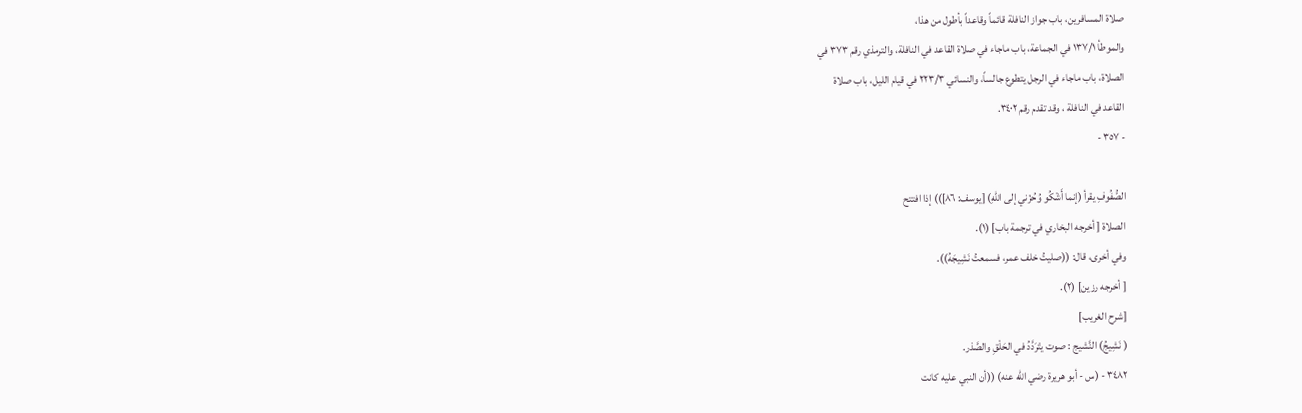صلاة المسافرين، باب جواز النافلة قائماً وقاعداً بأطول من هذا،
والموطأ ١٣٧/١ في الجماعة، باب ماجاء في صلاة القاعد في النافلة، والترمذي رقم ٣٧٣ في
الصلاة، باب ماجاء في الرجل يتطوع جالساً، والنسائي ٢٢٣/٣ في قيام الليل، باب صلاة
القاعد في النافلة ، وقد تقدم رقم ٣٤٠٢.
- ٣٥٧ -

الصُّفُوفِ يقرأ (إنما أَشْكُو وُحُزْني إلى اللّهِ) [يوسف: ٨٦])) إذا افتتح
الصلاة [ أخرجه البخاري في ترجمة باب] (١).
وفي أخرى، قال: ((صليتُ خلف عمر، فسمعتُ نَشِيجَهُ)).
[ أخرجه رزين] (٢).
[شرح الغريب]
( نَشِيجُ) النَّشيج : صوت يتْرَدَّدُ في الحَلْقِ والصَّذر.
٣٤٨٢ - (س - أبو هريرة رضي الله عنه) ((أن النبي عليه كانت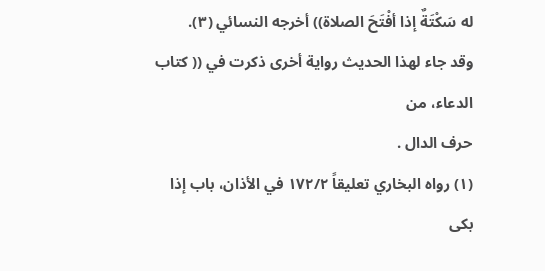له سَكْتَةٌ إذا أفْتَحَ الصلاة)) أخرجه النسائي (٣).
وقد جاء لهذا الحديث رواية أخرى ذكرت في (( كتاب الدعاء، من
حرف الدال .
(١) رواه البخاري تعليقاً ١٧٢/٢ في الأذان، باب إذا بكى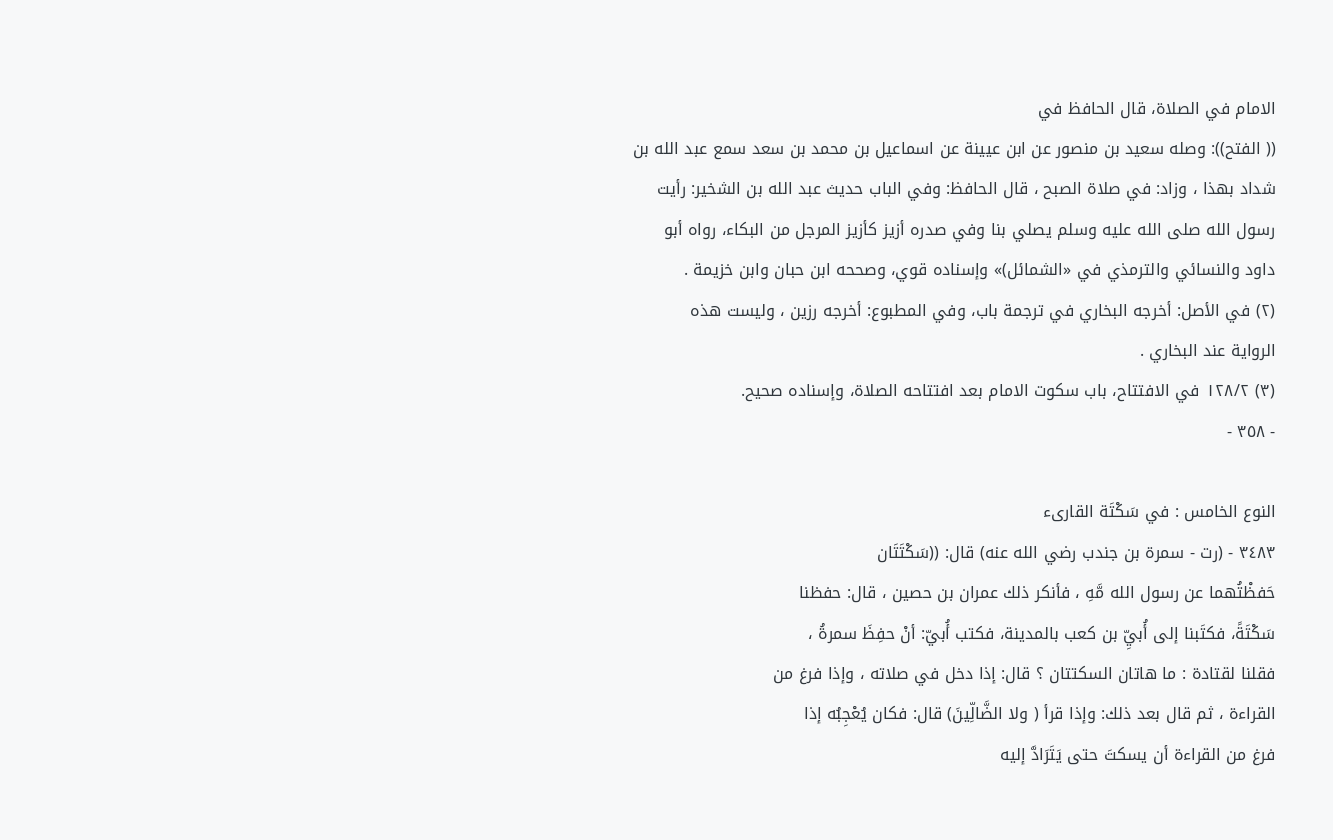الامام في الصلاة، قال الحافظ في
(( الفتح)): وصله سعيد بن منصور عن ابن عيينة عن اسماعيل بن محمد بن سعد سمع عبد الله بن
شداد بهذا ، وزاد: في صلاة الصبح ، قال الحافظ: وفي الباب حديث عبد الله بن الشخير: رأيت
رسول الله صلى الله عليه وسلم يصلي بنا وفي صدره أزيز كأزيز المرجل من البكاء، رواه أبو
داود والنسائي والترمذي في «الشمائل)» وإسناده قوي، وصححه ابن حبان وابن خزيمة .
(٢) في الأصل: أخرجه البخاري في ترجمة باب، وفي المطبوع: أخرجه رزين ، وليست هذه
الرواية عند البخاري .
(٣) ١٢٨/٢ في الافتتاح، باب سكوت الامام بعد افتتاحه الصلاة، وإسناده صحيح.
- ٣٥٨ -

النوع الخامس : في سَكْتَة القارىء
٣٤٨٣ - (رت - سمرة بن جندب رضي الله عنه) قال: ((سَكْتَتَان
حَفظْتُهما عن رسول الله مَّهِ ، فأنكر ذلك عمران بن حصين ، قال: حفظنا
سَكْتَةً، فكتَبنا إلى أُبيِّ بن كعب بالمدينة، فكتب أُبيّ: أنْ حفِظَ سمرةُ ،
فقلنا لقتادة : ما هاتان السكتتان ؟ قال: إذا دخل في صلاته ، وإذا فرغ من
القراءة ، ثم قال بعد ذلك: وإذا قرأ ( ولا الضَّالِّينَ) قال: فكان يُعْجِبُه إذا
فرغ من القراءة أن يسكتَ حتى يَتَرَادَّ إليه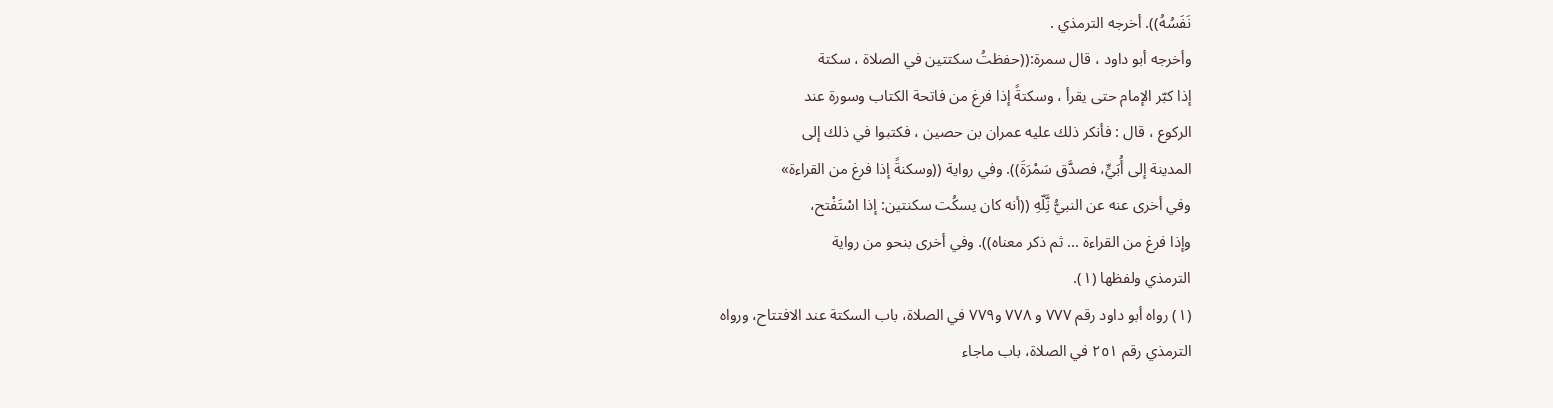نَفَسُهُ)). أخرجه الترمذي .
وأخرجه أبو داود ، قال سمرة:((حفظتُ سكتتين في الصلاة ، سكتة
إذا كبّر الإمام حتى يقرأ ، وسكتةً إذا فرغ من فاتحة الكتاب وسورة عند
الركوع ، قال : فأنكر ذلك عليه عمران بن حصين ، فكتبوا في ذلك إلى
المدينة إلى أُبَيٍّ، فصدَّق سَمْرَةَ)). وفي رواية ((وسكنةً إذا فرغ من القراءة»
وفي أخرى عنه عن النبيُّ نَِّلّهِ ((أنه كان يسكُت سكنتين: إذا اسْتَفْتح،
وإذا فرغ من القراءة ... ثم ذكر معناه)). وفي أخرى بنحو من رواية
الترمذي ولفظها (١).
(١) رواه أبو داود رقم ٧٧٧ و ٧٧٨ و٧٧٩ في الصلاة، باب السكتة عند الافتتاح، ورواه
الترمذي رقم ٢٥١ في الصلاة، باب ماجاء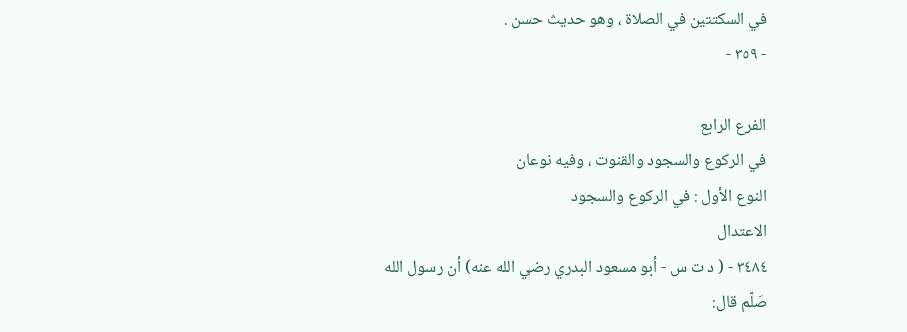في السكتتين في الصلاة ، وهو حديث حسن .
- ٣٥٩ -

الفرع الرابع
في الركوع والسجود والقنوت ، وفيه نوعان
النوع الأول : في الركوع والسجود
الاعتدال
٣٤٨٤ - ( د ت س - أبو مسعود البدري رضي الله عنه) أن رسول الله
صَلّم قال: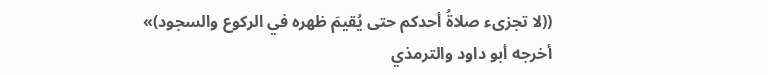((لا تجزىء صلاةُ أحدكم حتى يُقيمَ ظهره في الركوع والسجود)»
أخرجه أبو داود والترمذي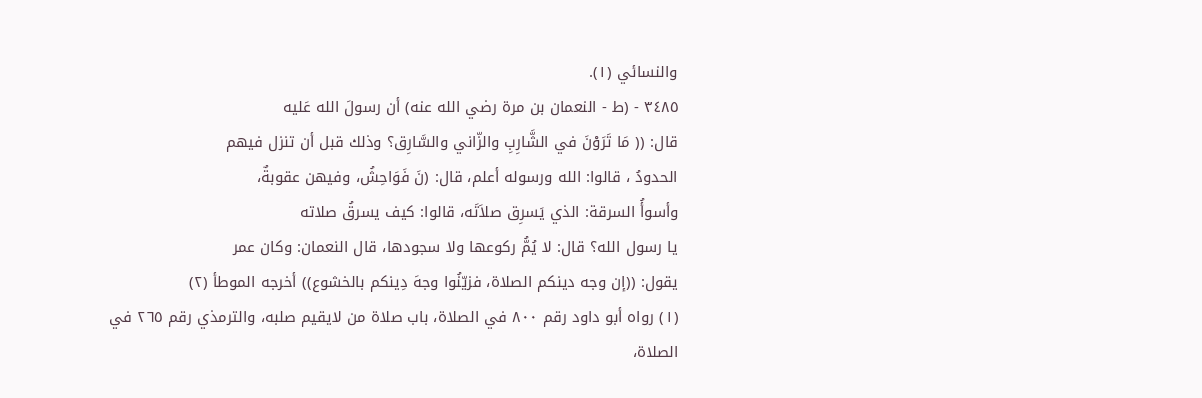والنسائي (١).
٣٤٨٥ - (ط - النعمان بن مرة رضي الله عنه) أن رسولَ الله عَليه
قال: (( مَا تَرَوْنَ في الشَّارِبِ والزّاني والسَّارِق؟ وذلك قبل أن تنزل فيهم
الحدودُ ، قالوا: الله ورسوله أعلم، قال: (نَ فَوَاحِشُ، وفيهن عقوبةٌ،
وأسوأُ السرقة: الذي يَسرِق صلاَتَه، قالوا: كيف يسرقُ صلاته
يا رسول الله؟ قال: لا يُمُّ ركوعها ولا سجودها، قال النعمان: وكان عمر
يقول: ((إن وجه دينكم الصلاة، فزيّنُوا وجهَ دِينكم بالخشوع)) أخرجه الموطأ (٢)
(١) رواه أبو داود رقم ٨٠٠ في الصلاة، باب صلاة من لايقيم صلبه، والترمذي رقم ٢٦٥ في
الصلاة،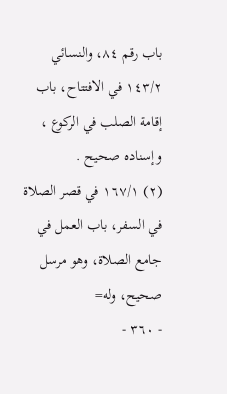باب رقم ٨٤، والنسائي ١٤٣/٢ في الافتتاح، باب إقامة الصلب في الركوع ،
وإسناده صحيح .
(٢) ١٦٧/١ في قصر الصلاة في السفر، باب العمل في جامع الصلاة، وهو مرسل صحيح، وله=
- ٣٦٠ -